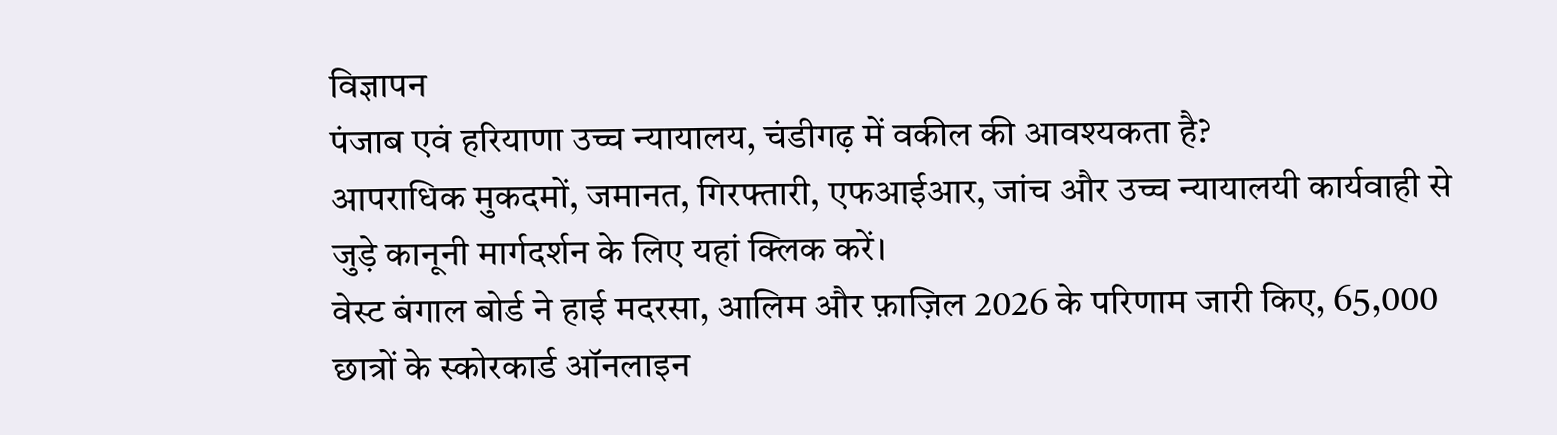विज्ञापन
पंजाब एवं हरियाणा उच्च न्यायालय, चंडीगढ़ में वकील की आवश्यकता है?
आपराधिक मुकदमों, जमानत, गिरफ्तारी, एफआईआर, जांच और उच्च न्यायालयी कार्यवाही से जुड़े कानूनी मार्गदर्शन के लिए यहां क्लिक करें।
वेस्ट बंगाल बोर्ड ने हाई मदरसा, आलिम और फ़ाज़िल 2026 के परिणाम जारी किए, 65,000 छात्रों के स्कोरकार्ड ऑनलाइन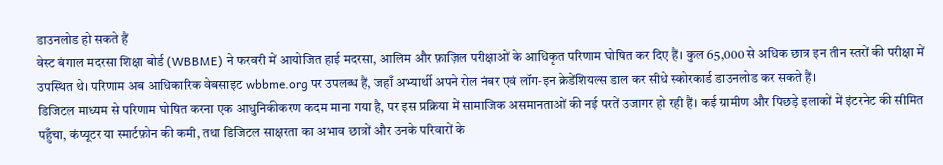डाउनलोड हो सकते हैं
वेस्ट बंगाल मदरसा शिक्षा बोर्ड (WBBME) ने फरवरी में आयोजित हाई मदरसा, आलिम और फ़ाज़िल परीक्षाओं के आधिकृत परिणाम घोषित कर दिए हैं। कुल 65,000 से अधिक छात्र इन तीन स्तरों की परीक्षा में उपस्थित थे। परिणाम अब आधिकारिक वेबसाइट wbbme.org पर उपलब्ध हैं, जहाँ अभ्यार्थी अपने रोल नंबर एवं लॉग‑इन क्रेडेंशियल्स डाल कर सीधे स्कोरकार्ड डाउनलोड कर सकते हैं।
डिजिटल माध्यम से परिणाम घोषित करना एक आधुनिकीकरण कदम माना गया है, पर इस प्रक्रिया में सामाजिक असमानताओं की नई परतें उजागर हो रही हैं। कई ग्रामीण और पिछड़े इलाकों में इंटरनेट की सीमित पहुँचा, कंप्यूटर या स्मार्टफ़ोन की कमी, तथा डिजिटल साक्षरता का अभाव छात्रों और उनके परिवारों के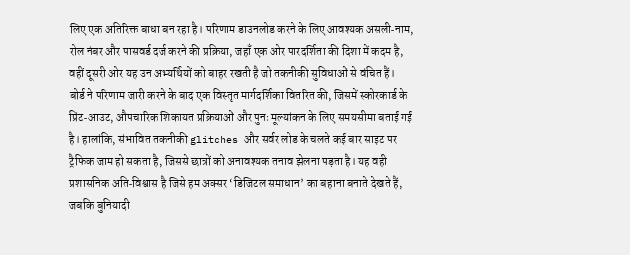लिए एक अतिरिक्त बाधा बन रहा है। परिणाम डाउनलोड करने के लिए आवश्यक असली‑नाम, रोल नंबर और पासवर्ड दर्ज करने की प्रक्रिया, जहाँ एक ओर पारदर्शिता की दिशा में कदम है, वहीं दूसरी ओर यह उन अभ्यर्थियों को बाहर रखती है जो तकनीकी सुविधाओं से वंचित हैं।
बोर्ड ने परिणाम जारी करने के बाद एक विस्तृत मार्गदर्शिका वितरित की, जिसमें स्कोरकार्ड के प्रिंट‑आउट, औपचारिक शिकायत प्रक्रियाओं और पुनः मूल्यांकन के लिए समयसीमा बताई गई है। हालांकि, संभावित तकनीकी glitches और सर्वर लोड के चलते कई बार साइट पर ट्रैफिक जाम हो सकता है, जिससे छात्रों को अनावश्यक तनाव झेलना पड़ता है। यह वही प्रशासनिक अति‑विश्वास है जिसे हम अक्सर ‘डिजिटल समाधान’ का बहाना बनाते देखते हैं, जबकि बुनियादी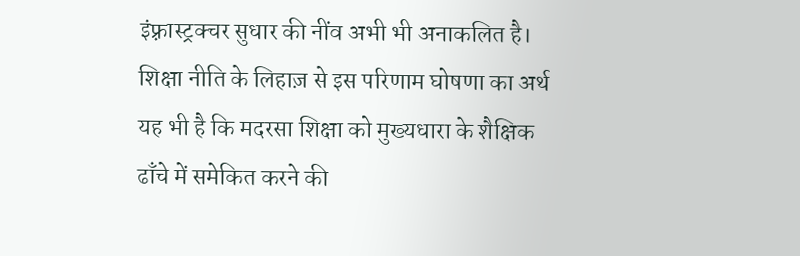इंफ़्रास्ट्रक्चर सुधार की नींव अभी भी अनाकलित है।
शिक्षा नीति के लिहाज़ से इस परिणाम घोषणा का अर्थ यह भी है कि मदरसा शिक्षा को मुख्यधारा के शैक्षिक ढाँचे में समेकित करने की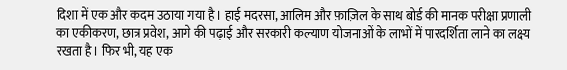दिशा में एक और कदम उठाया गया है। हाई मदरसा, आलिम और फ़ाज़िल के साथ बोर्ड की मानक परीक्षा प्रणाली का एकीकरण, छात्र प्रवेश, आगे की पढ़ाई और सरकारी कल्याण योजनाओं के लाभों में पारदर्शिता लाने का लक्ष्य रखता है। फिर भी, यह एक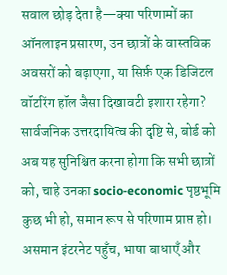सवाल छोड़ देता है—क्या परिणामों का ऑनलाइन प्रसारण, उन छात्रों के वास्तविक अवसरों को बढ़ाएगा, या सिर्फ़ एक डिजिटल वॉटरिंग हॉल जैसा दिखावटी इशारा रहेगा?
सार्वजनिक उत्तरदायित्व की दृष्टि से, बोर्ड को अब यह सुनिश्चित करना होगा कि सभी छात्रों को, चाहे उनका socio‑economic पृष्ठभूमि कुछ भी हो, समान रूप से परिणाम प्राप्त हो। असमान इंटरनेट पहुँच, भाषा बाधाएँ और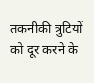तकनीकी त्रुटियों को दूर करने के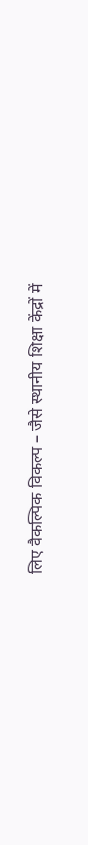लिए वैकल्पिक विकल्प – जैसे स्थानीय शिक्षा केंद्रों में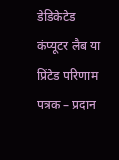डेडिकेटेड कंप्यूटर लैब या प्रिंटेड परिणाम पत्रक – प्रदान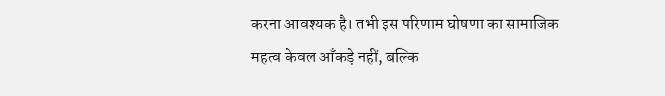करना आवश्यक है। तभी इस परिणाम घोषणा का सामाजिक महत्व केवल आँकड़े नहीं, बल्कि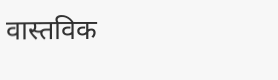वास्तविक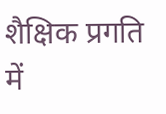शैक्षिक प्रगति में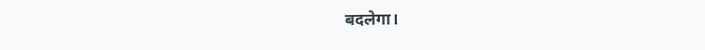बदलेगा।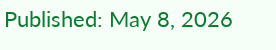Published: May 8, 2026